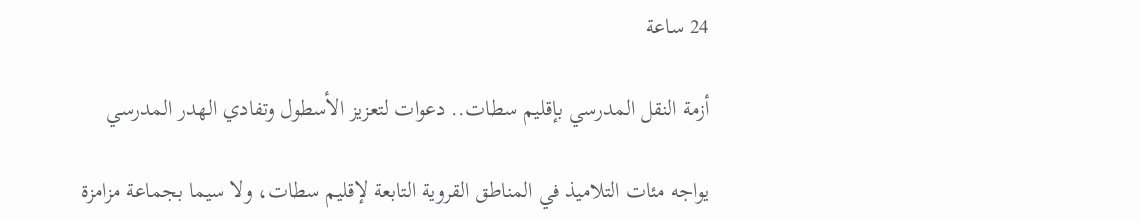24 ساعة

أزمة النقل المدرسي بإقليم سطات.. دعوات لتعزيز الأسطول وتفادي الهدر المدرسي

يواجه مئات التلاميذ في المناطق القروية التابعة لإقليم سطات، ولا سيما بجماعة مزامزة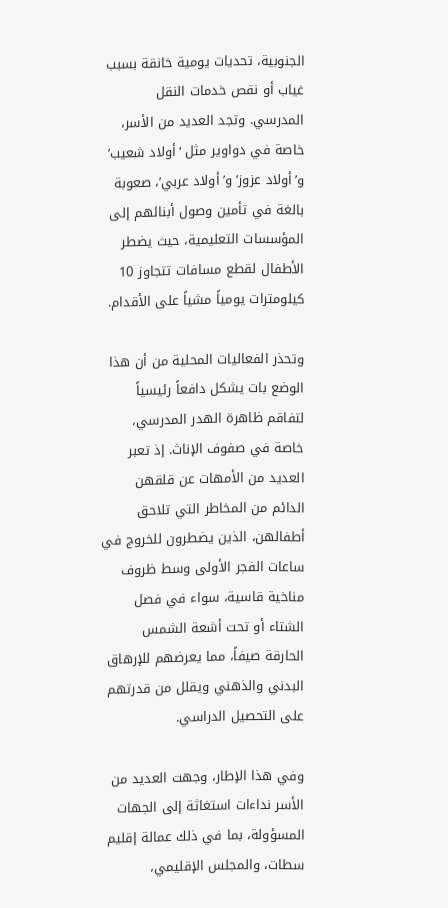الجنوبية، تحديات يومية خانقة بسبب غياب أو نقص خدمات النقل المدرسي. وتجد العديد من الأسر، خاصة في دواوير مثل ‘أولاد شعيب’ و’أولاد عزوز’ و’أولاد عربي’، صعوبة بالغة في تأمين وصول أبنائهم إلى المؤسسات التعليمية، حيث يضطر الأطفال لقطع مسافات تتجاوز 10 كيلومترات يومياً مشياً على الأقدام.

وتحذر الفعاليات المحلية من أن هذا الوضع بات يشكل دافعاً رئيسياً لتفاقم ظاهرة الهدر المدرسي، خاصة في صفوف الإناث. إذ تعبر العديد من الأمهات عن قلقهن الدائم من المخاطر التي تلاحق أطفالهن، الذين يضطرون للخروج في ساعات الفجر الأولى وسط ظروف مناخية قاسية، سواء في فصل الشتاء أو تحت أشعة الشمس الحارقة صيفاً، مما يعرضهم للإرهاق البدني والذهني ويقلل من قدرتهم على التحصيل الدراسي.

وفي هذا الإطار، وجهت العديد من الأسر نداءات استغاثة إلى الجهات المسؤولة، بما في ذلك عمالة إقليم سطات، والمجلس الإقليمي،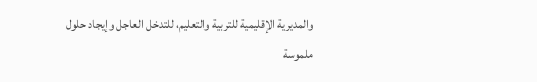والمديرية الإقليمية للتربية والتعليم، للتدخل العاجل وإيجاد حلول ملموسة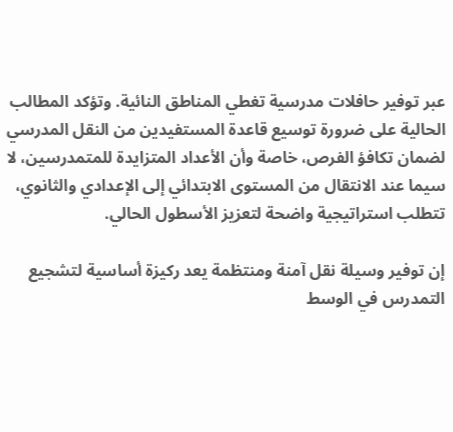عبر توفير حافلات مدرسية تغطي المناطق النائية. وتؤكد المطالب الحالية على ضرورة توسيع قاعدة المستفيدين من النقل المدرسي لضمان تكافؤ الفرص، خاصة وأن الأعداد المتزايدة للمتمدرسين، لا سيما عند الانتقال من المستوى الابتدائي إلى الإعدادي والثانوي، تتطلب استراتيجية واضحة لتعزيز الأسطول الحالي.

إن توفير وسيلة نقل آمنة ومنتظمة يعد ركيزة أساسية لتشجيع التمدرس في الوسط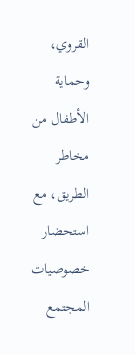القروي، وحماية الأطفال من مخاطر الطريق، مع استحضار خصوصيات المجتمع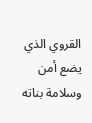القروي الذي يضع أمن وسلامة بناته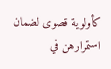كأولوية قصوى لضمان استمرارهن في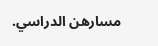مسارهن الدراسي.